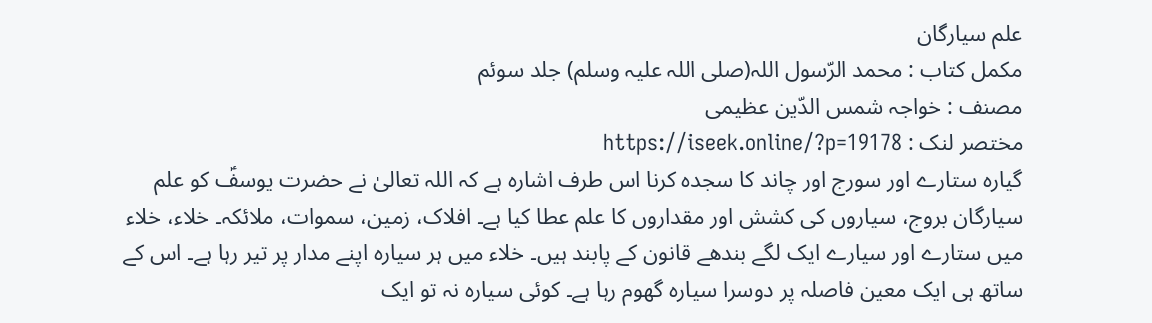علم سیارگان
مکمل کتاب : محمد الرّسول اللہ(صلی اللہ علیہ وسلم) جلد سوئم
مصنف : خواجہ شمس الدّین عظیمی
مختصر لنک : https://iseek.online/?p=19178
گیارہ ستارے اور سورج اور چاند کا سجدہ کرنا اس طرف اشارہ ہے کہ اللہ تعالیٰ نے حضرت یوسفؑ کو علم سیارگان بروج، سیاروں کی کشش اور مقداروں کا علم عطا کیا ہے۔ افلاک، زمین، سموات، ملائکہ۔ خلاء، خلاء میں ستارے اور سیارے ایک لگے بندھے قانون کے پابند ہیں۔ خلاء میں ہر سیارہ اپنے مدار پر تیر رہا ہے۔ اس کے ساتھ ہی ایک معین فاصلہ پر دوسرا سیارہ گھوم رہا ہے۔ کوئی سیارہ نہ تو ایک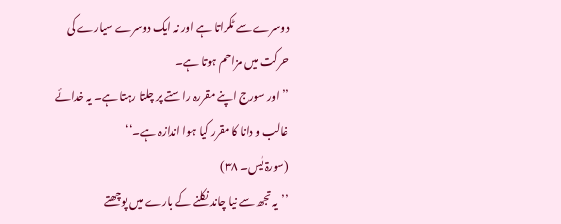دوسرے سے ٹکراتا ہے اور نہ ایک دوسرے سیارے کی حرکت میں مزاحم ہوتا ہے۔
’’ اور سورج اپنے مقررہ راستے پر چلتا رہتا ہے۔ یہ خدائے غالب و دانا کا مقرر کیا ہوا اندازہ ہے۔‘‘
(سورۃ یٰس۔ ۳۸)
’’یہ تجھ سے نیا چاند نکلنے کے بارے میں پوچھتے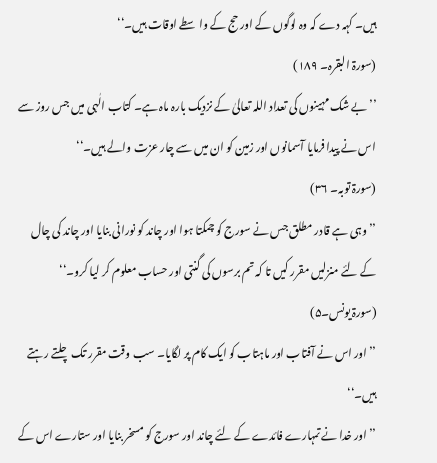ہیں۔ کہہ دے کہ وہ لوگوں کے اور حج کے واسطے اوقات ہیں۔‘‘
(سورۃ البقرہ۔ ۱۸۹)
’’بے شک مہینوں کی تعداد اللہ تعالیٰ کے نزدیک بارہ ماہ ہے۔ کتاب الٰہی میں جس روز سے اس نے پیدا فرمایا آسمانوں اور زمین کو ان میں سے چار عزت والے ہیں۔‘‘
(سورۃ توبہ۔ ۳۶)
’’وہی ہے قادر مطلق جس نے سورج کو چمکتا ہوا اور چاند کو نورانی بنایا اور چاند کی چال کے لئے منزلیں مقرر کیں تا کہ تم برسوں کی گنتی اور حساب معلوم کر لیا کرو۔‘‘
(سورۃ یونس۔۵)
’’اور اس نے آفتاب اور ماہتاب کو ایک کام پر لگایا۔ سب وقت مقرر تک چلتے رہتے ہیں۔‘‘
’’اور خدا نے تمہارے فائدے کے لئے چاند اور سورج کو مسخر بنایا اور ستارے اس کے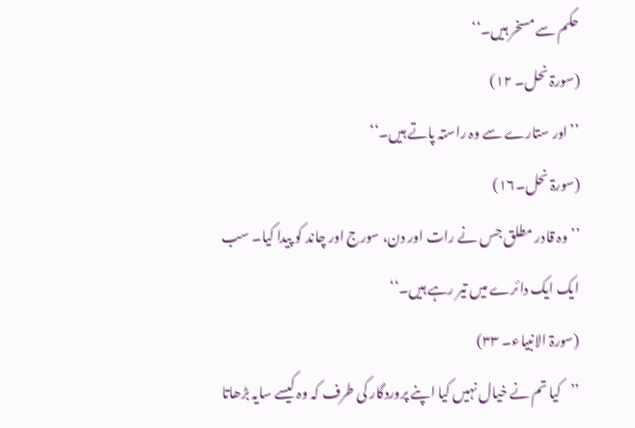حکم سے مسخر ہیں۔‘‘
(سورۃ نحل۔ ۱۲)
’’اور ستارے سے وہ راستہ پاتے ہیں۔‘‘
(سورۃ نحل۔۱۶)
’’وہ قادر مطلق جس نے رات اور دن، سورج اور چاند کو پیدا کیا۔ سب ایک ایک دائرے میں تیر رہے ہیں۔‘‘
(سورۃ الانبیاء۔ ۳۳)
’’کیا تم نے خیال نہیں کیا اپنے پروردگار کی طرف کہ وہ کیسے سایہ بڑھاتا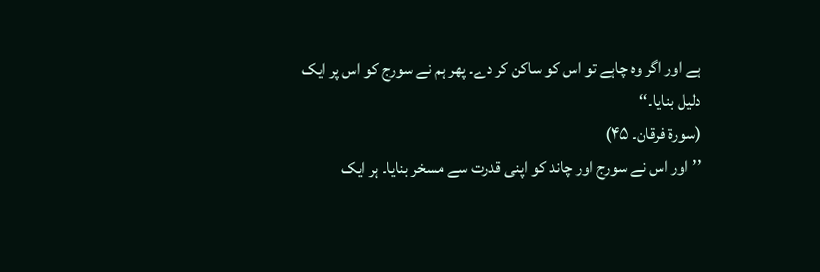ہے اور اگر وہ چاہے تو اس کو ساکن کر دے۔ پھر ہم نے سورج کو اس پر ایک دلیل بنایا۔‘‘
(سورۃ فرقان۔ ۴۵)
’’اور اس نے سورج اور چاند کو اپنی قدرت سے مسخر بنایا۔ ہر ایک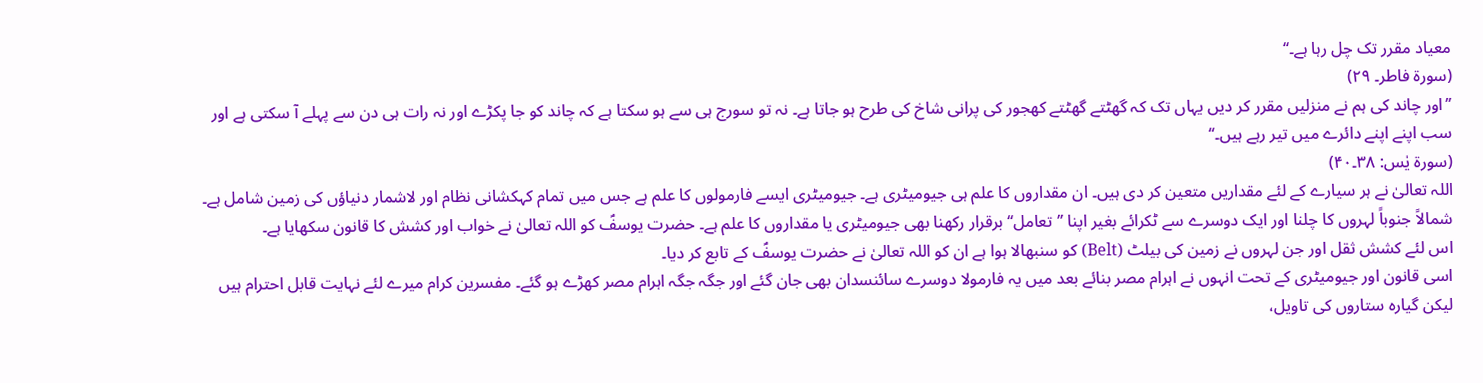معیاد مقرر تک چل رہا ہے۔‘‘
(سورۃ فاطر۔ ۲۹)
’’اور چاند کی ہم نے منزلیں مقرر کر دیں یہاں تک کہ گھٹتے گھٹتے کھجور کی پرانی شاخ کی طرح ہو جاتا ہے۔ نہ تو سورج ہی سے ہو سکتا ہے کہ چاند کو جا پکڑے اور نہ رات ہی دن سے پہلے آ سکتی ہے اور سب اپنے اپنے دائرے میں تیر رہے ہیں۔‘‘
(سورۃ یٰس: ۳۸۔۴۰)
اللہ تعالیٰ نے ہر سیارے کے لئے مقداریں متعین کر دی ہیں۔ ان مقداروں کا علم ہی جیومیٹری ہے۔ جیومیٹری ایسے فارمولوں کا علم ہے جس میں تمام کہکشانی نظام اور لاشمار دنیاؤں کی زمین شامل ہے۔ شمالاً جنوباً لہروں کا چلنا اور ایک دوسرے سے ٹکرائے بغیر اپنا ’’تعامل‘‘ برقرار رکھنا بھی جیومیٹری یا مقداروں کا علم ہے۔ حضرت یوسفؑ کو اللہ تعالیٰ نے خواب اور کشش کا قانون سکھایا ہے۔
اس لئے کشش ثقل اور جن لہروں نے زمین کی بیلٹ (Belt) کو سنبھالا ہوا ہے ان کو اللہ تعالیٰ نے حضرت یوسفؑ کے تابع کر دیا۔
اسی قانون اور جیومیٹری کے تحت انہوں نے اہرام مصر بنائے بعد میں یہ فارمولا دوسرے سائنسدان بھی جان گئے اور جگہ جگہ اہرام مصر کھڑے ہو گئے۔ مفسرین کرام میرے لئے نہایت قابل احترام ہیں لیکن گیارہ ستاروں کی تاویل،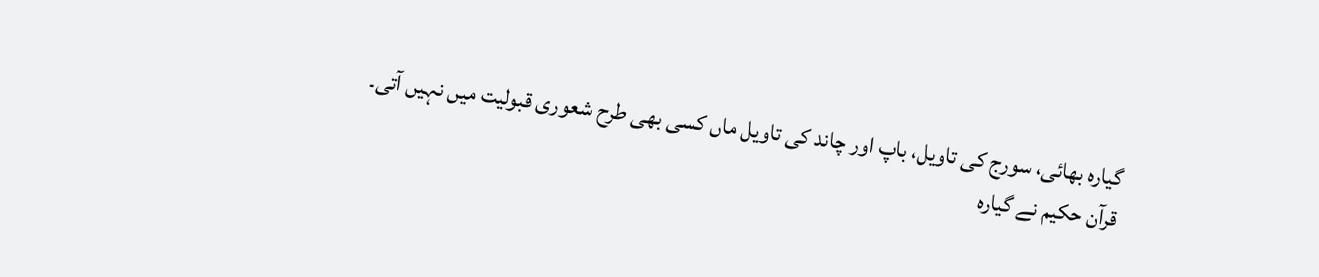گیارہ بھائی، سورج کی تاویل، باپ اور چاند کی تاویل ماں کسی بھی طرح شعوری قبولیت میں نہیں آتی۔
قرآن حکیم نے گیارہ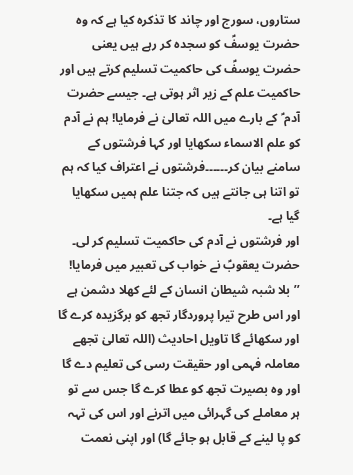ستاروں، سورج اور چاند کا تذکرہ کیا ہے کہ وہ حضرت یوسفؑ کو سجدہ کر رہے ہیں یعنی حضرت یوسفؑ کی حاکمیت تسلیم کرتے ہیں اور حاکمیت علم کے زیر اثر ہوتی ہے۔ جیسے حضرت آدم ؑ کے بارے میں اللہ تعالیٰ نے فرمایا! ہم نے آدم کو علم الاسماء سکھایا اور کہا فرشتوں کے سامنے بیان کر۔۔۔۔۔۔فرشتوں نے اعتراف کیا کہ ہم تو اتنا ہی جانتے ہیں کہ جتنا علم ہمیں سکھایا گیا ہے۔
اور فرشتوں نے آدم کی حاکمیت تسلیم کر لی۔ حضرت یعقوبؑ نے خواب کی تعبیر میں فرمایا!
’’بلا شبہ شیطان انسان کے لئے کھلا دشمن ہے اور اس طرح تیرا پروردگار تجھ کو برگزیدہ کرے گا اور سکھائے گا تاویل احادیث (اللہ تعالیٰ تجھے معاملہ فہمی اور حقیقت رسی کی تعلیم دے گا اور وہ بصیرت تجھ کو عطا کرے گا جس سے تو ہر معاملے کی گہرائی میں اترنے اور اس کی تہہ کو پا لینے کے قابل ہو جائے گا) اور اپنی نعمت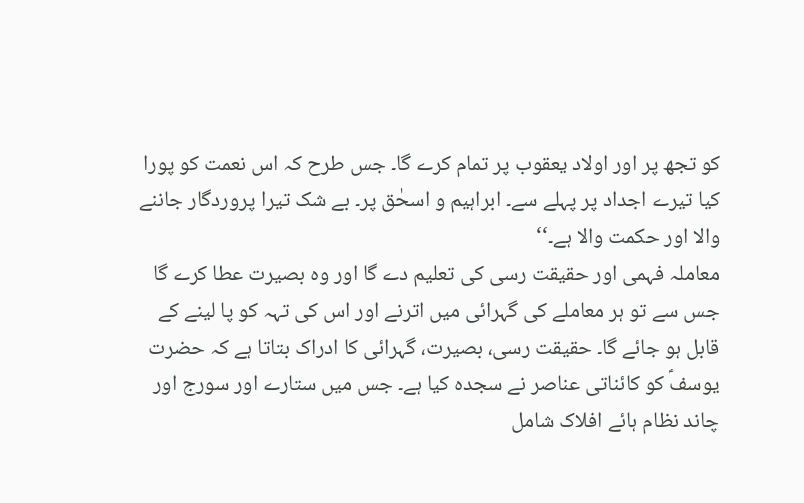کو تجھ پر اور اولاد یعقوب پر تمام کرے گا۔ جس طرح کہ اس نعمت کو پورا کیا تیرے اجداد پر پہلے سے۔ ابراہیم و اسحٰق پر۔ بے شک تیرا پروردگار جاننے والا اور حکمت والا ہے۔‘‘
معاملہ فہمی اور حقیقت رسی کی تعلیم دے گا اور وہ بصیرت عطا کرے گا جس سے تو ہر معاملے کی گہرائی میں اترنے اور اس کی تہہ کو پا لینے کے قابل ہو جائے گا۔ حقیقت رسی، بصیرت، گہرائی کا ادراک بتاتا ہے کہ حضرت یوسفؑ کو کائناتی عناصر نے سجدہ کیا ہے۔ جس میں ستارے اور سورج اور چاند نظام ہائے افلاک شامل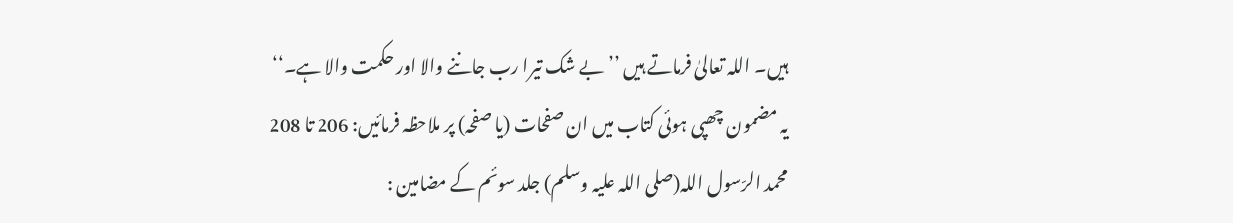ہیں۔ اللہ تعالیٰ فرماتے ہیں ’’بے شک تیرا رب جاننے والا اور حکمت والا ہے۔‘‘
یہ مضمون چھپی ہوئی کتاب میں ان صفحات (یا صفحہ) پر ملاحظہ فرمائیں: 206 تا 208
محمد الرّسول اللہ(صلی اللہ علیہ وسلم) جلد سوئم کے مضامین :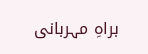براہِ مہربانی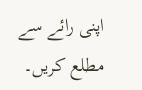اپنی رائے سے مطلع کریں۔